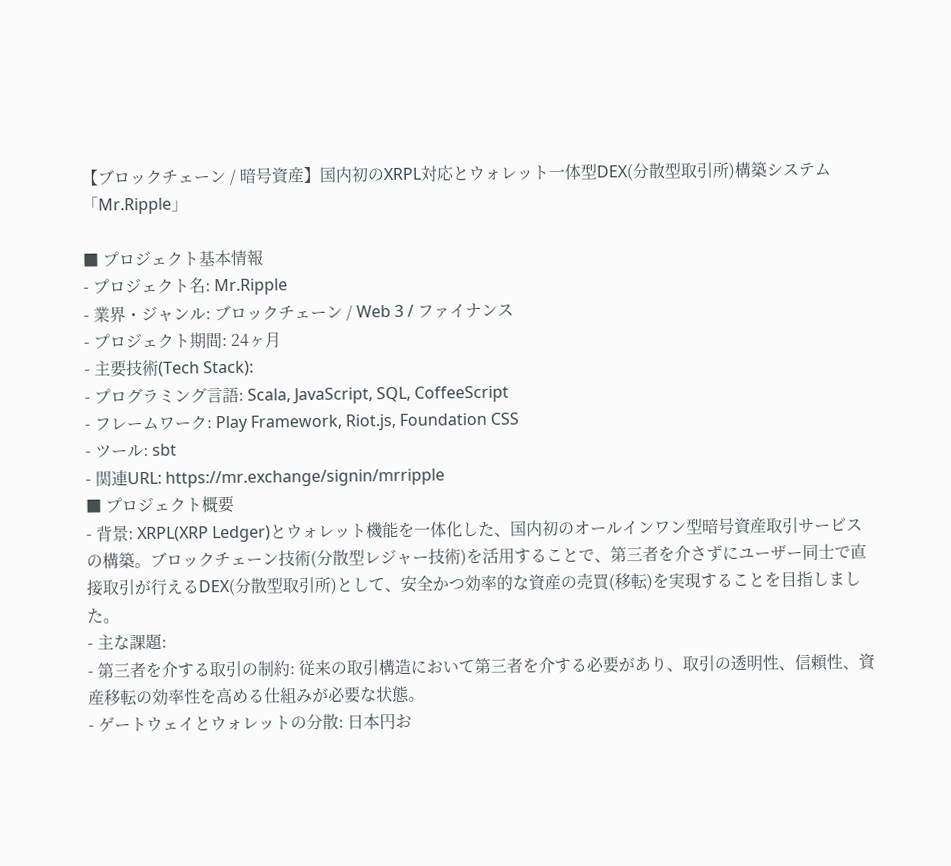【ブロックチェーン / 暗号資産】国内初のXRPL対応とウォレット一体型DEX(分散型取引所)構築システム「Mr.Ripple」

■ プロジェクト基本情報
- プロジェクト名: Mr.Ripple
- 業界・ジャンル: ブロックチェーン / Web 3 / ファイナンス
- プロジェクト期間: 24ヶ月
- 主要技術(Tech Stack):
- プログラミング言語: Scala, JavaScript, SQL, CoffeeScript
- フレームワーク: Play Framework, Riot.js, Foundation CSS
- ツール: sbt
- 関連URL: https://mr.exchange/signin/mrripple
■ プロジェクト概要
- 背景: XRPL(XRP Ledger)とウォレット機能を一体化した、国内初のオールインワン型暗号資産取引サービスの構築。ブロックチェーン技術(分散型レジャー技術)を活用することで、第三者を介さずにユーザー同士で直接取引が行えるDEX(分散型取引所)として、安全かつ効率的な資産の売買(移転)を実現することを目指しました。
- 主な課題:
- 第三者を介する取引の制約: 従来の取引構造において第三者を介する必要があり、取引の透明性、信頼性、資産移転の効率性を高める仕組みが必要な状態。
- ゲートウェイとウォレットの分散: 日本円お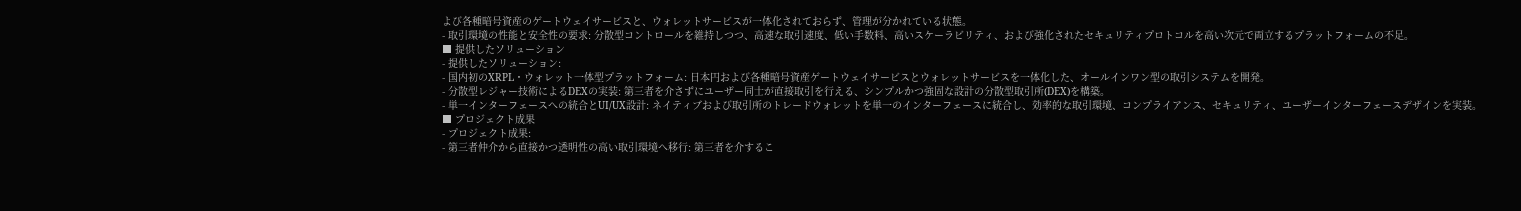よび各種暗号資産のゲートウェイサービスと、ウォレットサービスが一体化されておらず、管理が分かれている状態。
- 取引環境の性能と安全性の要求: 分散型コントロールを維持しつつ、高速な取引速度、低い手数料、高いスケーラビリティ、および強化されたセキュリティプロトコルを高い次元で両立するプラットフォームの不足。
■ 提供したソリューション
- 提供したソリューション:
- 国内初のXRPL・ウォレット一体型プラットフォーム: 日本円および各種暗号資産ゲートウェイサービスとウォレットサービスを一体化した、オールインワン型の取引システムを開発。
- 分散型レジャー技術によるDEXの実装: 第三者を介さずにユーザー同士が直接取引を行える、シンプルかつ強固な設計の分散型取引所(DEX)を構築。
- 単一インターフェースへの統合とUI/UX設計: ネイティブおよび取引所のトレードウォレットを単一のインターフェースに統合し、効率的な取引環境、コンプライアンス、セキュリティ、ユーザーインターフェースデザインを実装。
■ プロジェクト成果
- プロジェクト成果:
- 第三者仲介から直接かつ透明性の高い取引環境へ移行: 第三者を介するこ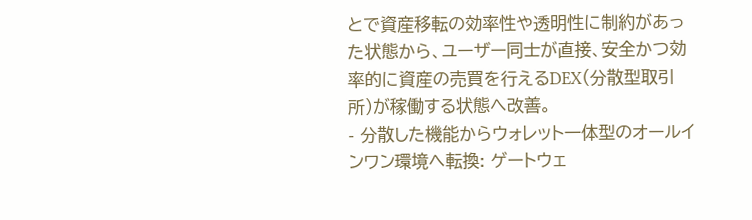とで資産移転の効率性や透明性に制約があった状態から、ユーザー同士が直接、安全かつ効率的に資産の売買を行えるDEX(分散型取引所)が稼働する状態へ改善。
- 分散した機能からウォレット一体型のオールインワン環境へ転換: ゲートウェ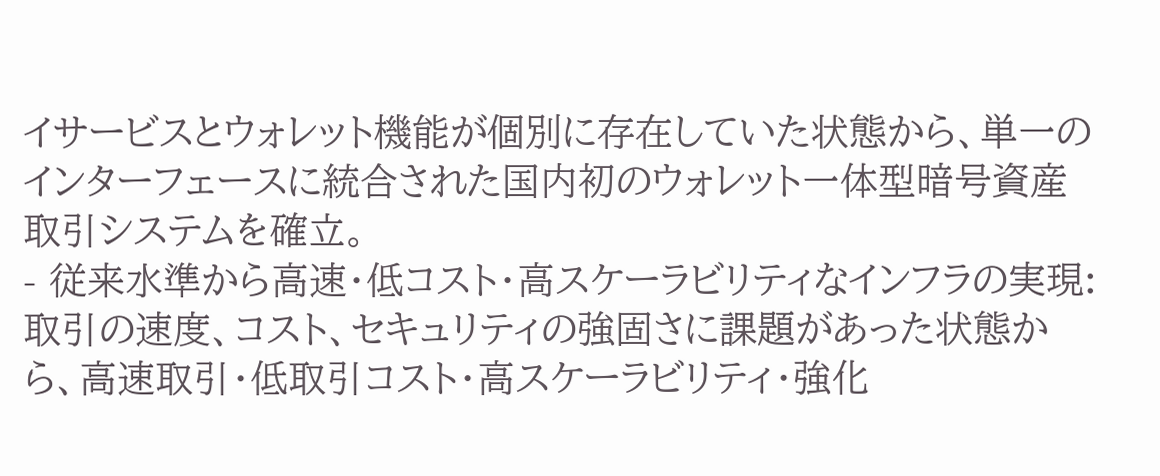イサービスとウォレット機能が個別に存在していた状態から、単一のインターフェースに統合された国内初のウォレット一体型暗号資産取引システムを確立。
- 従来水準から高速・低コスト・高スケーラビリティなインフラの実現: 取引の速度、コスト、セキュリティの強固さに課題があった状態から、高速取引・低取引コスト・高スケーラビリティ・強化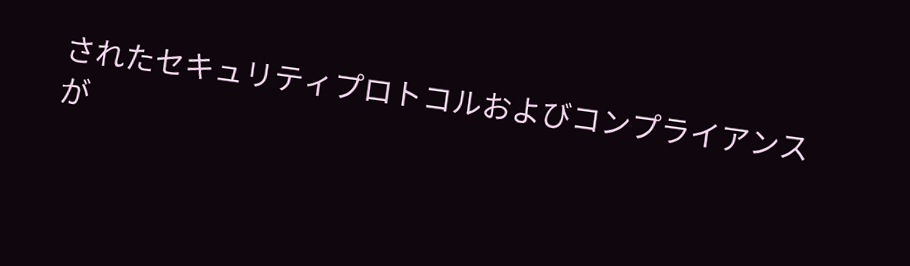されたセキュリティプロトコルおよびコンプライアンスが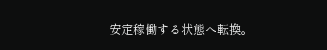安定稼働する状態へ転換。